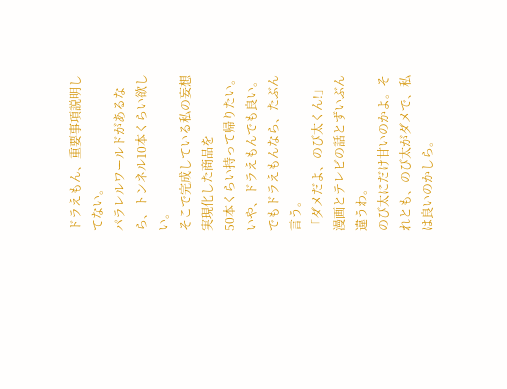ドラえもん、重要事項説明してない。
パラレルワールドがあるなら、トンネル10本くらい欲しい。
そこで完成している私の妄想実現化した商品を
50本くらい持って帰りたい。
いや、ドラえもんでも良い。
でもドラえもんなら、たぶん言う。
「ダメだよ、のび太くん!」
漫画とテレビの話とずいぶん違うわ。
のび太にだけ甘いのかよ。それとも、のび太がダメで、私は良いのかしら。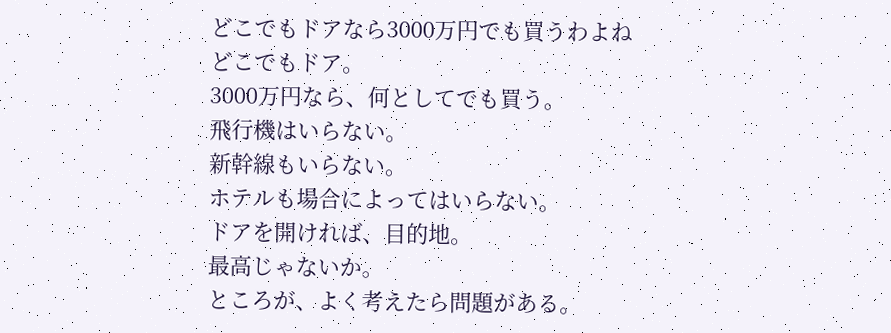どこでもドアなら3000万円でも買うわよね
どこでもドア。
3000万円なら、何としてでも買う。
飛行機はいらない。
新幹線もいらない。
ホテルも場合によってはいらない。
ドアを開ければ、目的地。
最高じゃないか。
ところが、よく考えたら問題がある。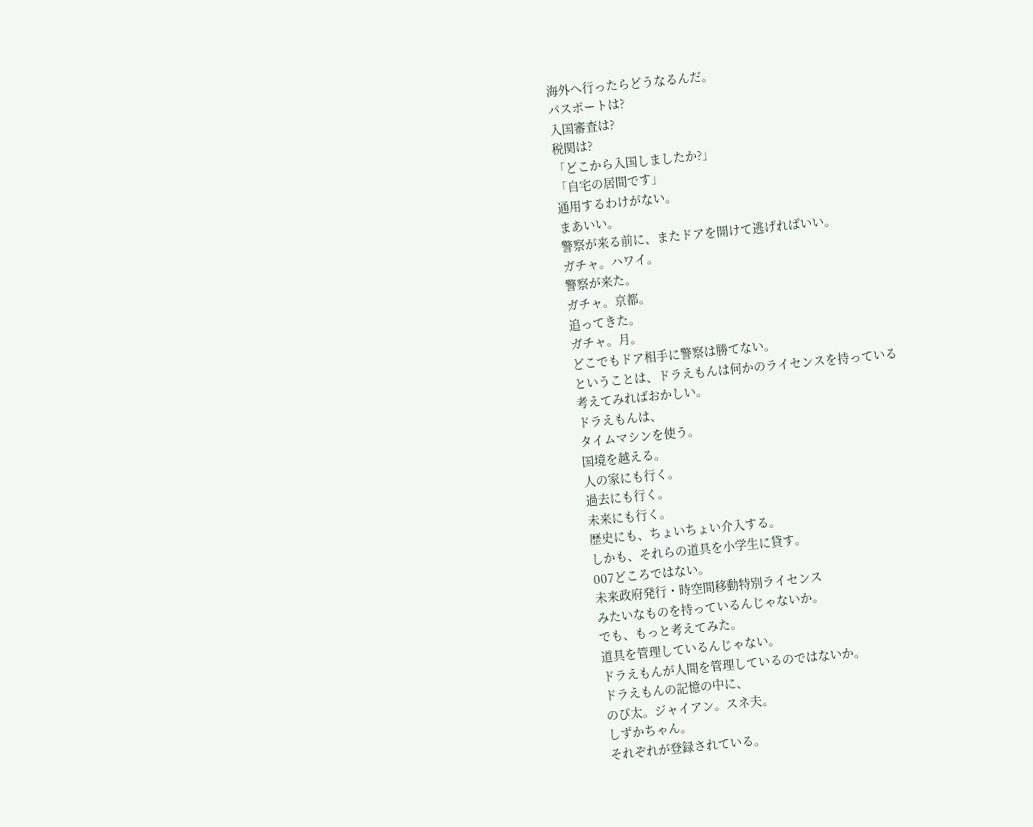海外へ行ったらどうなるんだ。
パスポートは?
入国審査は?
税関は?
「どこから入国しましたか?」
「自宅の居間です」
通用するわけがない。
まあいい。
警察が来る前に、またドアを開けて逃げればいい。
ガチャ。ハワイ。
警察が来た。
ガチャ。京都。
追ってきた。
ガチャ。月。
どこでもドア相手に警察は勝てない。
ということは、ドラえもんは何かのライセンスを持っている
考えてみればおかしい。
ドラえもんは、
タイムマシンを使う。
国境を越える。
人の家にも行く。
過去にも行く。
未来にも行く。
歴史にも、ちょいちょい介入する。
しかも、それらの道具を小学生に貸す。
007どころではない。
未来政府発行・時空間移動特別ライセンス
みたいなものを持っているんじゃないか。
でも、もっと考えてみた。
道具を管理しているんじゃない。
ドラえもんが人間を管理しているのではないか。
ドラえもんの記憶の中に、
のび太。ジャイアン。スネ夫。
しずかちゃん。
それぞれが登録されている。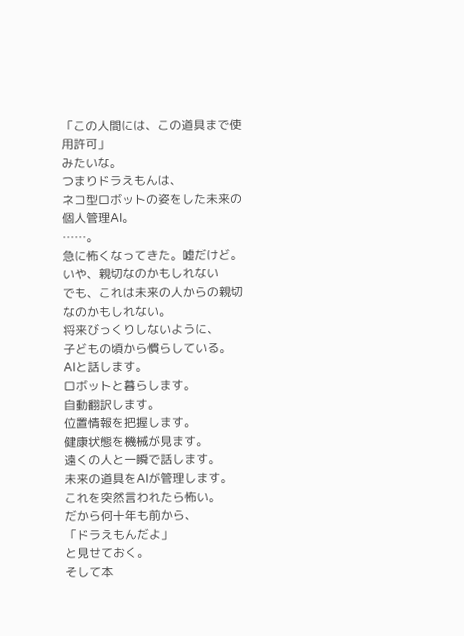「この人間には、この道具まで使用許可」
みたいな。
つまりドラえもんは、
ネコ型ロボットの姿をした未来の個人管理AI。
……。
急に怖くなってきた。嘘だけど。
いや、親切なのかもしれない
でも、これは未来の人からの親切なのかもしれない。
将来びっくりしないように、
子どもの頃から慣らしている。
AIと話します。
ロボットと暮らします。
自動翻訳します。
位置情報を把握します。
健康状態を機械が見ます。
遠くの人と一瞬で話します。
未来の道具をAIが管理します。
これを突然言われたら怖い。
だから何十年も前から、
「ドラえもんだよ」
と見せておく。
そして本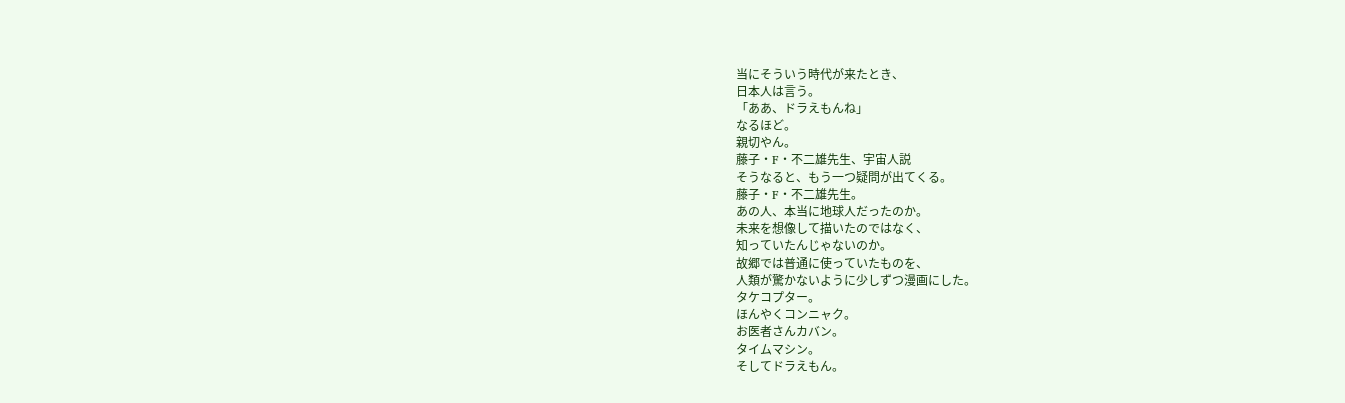当にそういう時代が来たとき、
日本人は言う。
「ああ、ドラえもんね」
なるほど。
親切やん。
藤子・F・不二雄先生、宇宙人説
そうなると、もう一つ疑問が出てくる。
藤子・F・不二雄先生。
あの人、本当に地球人だったのか。
未来を想像して描いたのではなく、
知っていたんじゃないのか。
故郷では普通に使っていたものを、
人類が驚かないように少しずつ漫画にした。
タケコプター。
ほんやくコンニャク。
お医者さんカバン。
タイムマシン。
そしてドラえもん。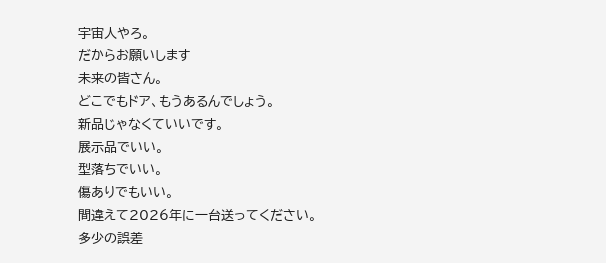宇宙人やろ。
だからお願いします
未来の皆さん。
どこでもドア、もうあるんでしょう。
新品じゃなくていいです。
展示品でいい。
型落ちでいい。
傷ありでもいい。
間違えて2026年に一台送ってください。
多少の誤差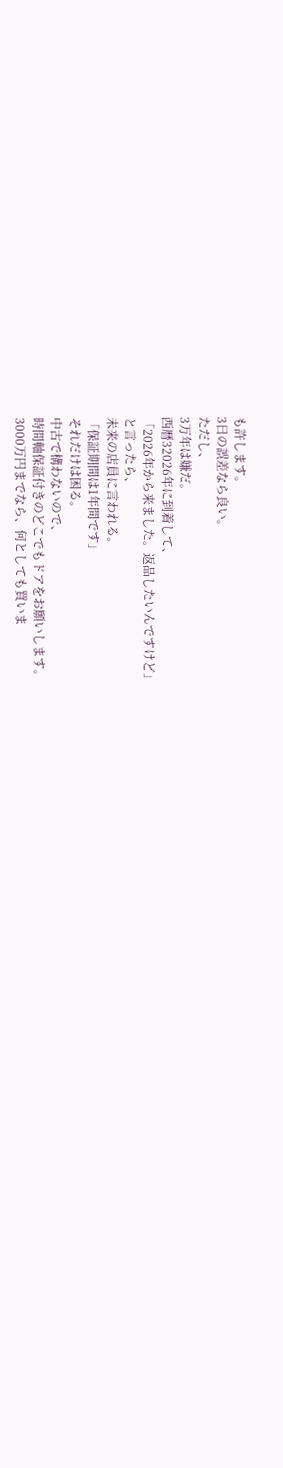も許します。
3日の誤差なら良い。
ただし、
3万年は嫌だ。
西暦32026年に到着して、
「2026年から来ました。返品したいんですけど」
と言ったら、
未来の店員に言われる。
「保証期間は1年間です」
それだけは困る。
中古で構わないので、
時間軸保証付きのどこでもドアをお願いします。
3000万円までなら、何としても買いま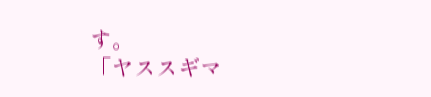す。
「ヤススギマ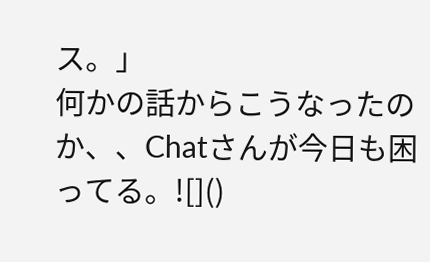ス。」
何かの話からこうなったのか、、Chatさんが今日も困ってる。![]()